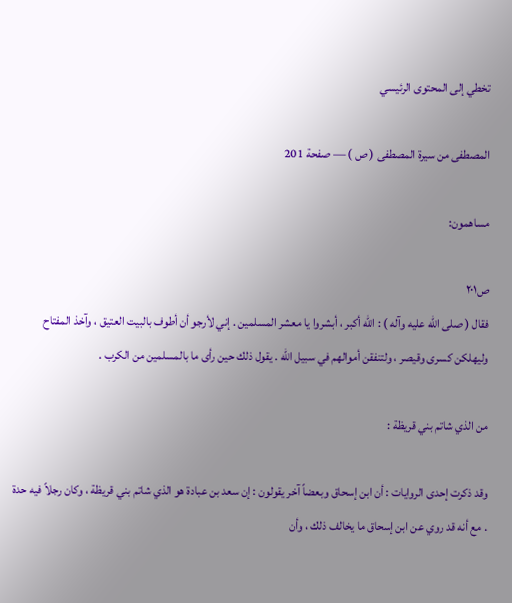تخطي إلى المحتوى الرئيسي

المصطفى من سيرة المصطفى ( ص ) — صفحة 201

مساهمون:

ص٢٠١
فقال ( صلى الله عليه وآله ) : الله أكبر ، أبشروا يا معشر المسلمين . إني لأرجو أن أطوف بالبيت العتيق ، وآخذ المفتاح وليهلكن كسرى وقيصر ، ولتنفقن أموالهم في سبيل الله . يقول ذلك حين رأى ما بالمسلمين من الكرب .

من الذي شاتم بني قريظة :

وقد ذكرت إحدى الروايات : أن ابن إسحاق وبعضاً آخر يقولون : إن سعد بن عبادة هو الذي شاتم بني قريظة ، وكان رجلاً فيه حدة . مع أنه قد روي عن ابن إسحاق ما يخالف ذلك ، وأن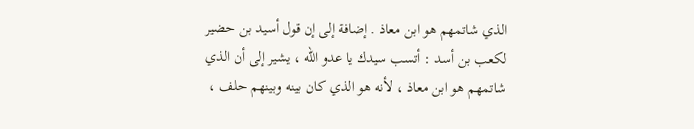الذي شاتمهم هو ابن معاذ . إضافة إلى إن قول أسيد بن حضير لكعب بن أسد : أتسب سيدك يا عدو الله ، يشير إلى أن الذي شاتمهم هو ابن معاذ ، لأنه هو الذي كان بينه وبينهم حلف ،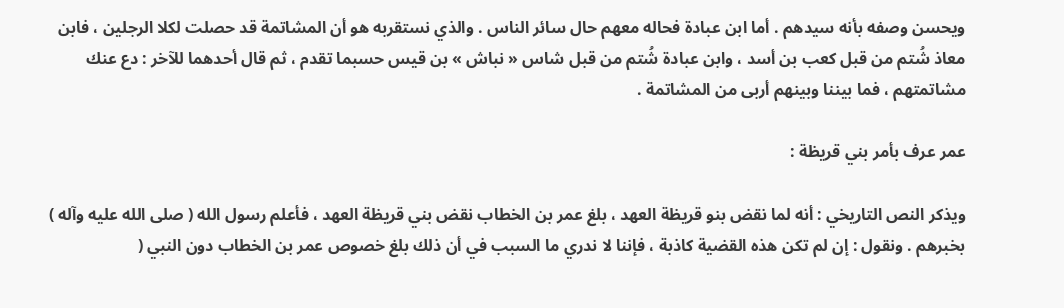ويحسن وصفه بأنه سيدهم . أما ابن عبادة فحاله معهم حال سائر الناس . والذي نستقربه هو أن المشاتمة قد حصلت لكلا الرجلين ، فابن معاذ شُتم من قبل كعب بن أسد ، وابن عبادة شُتم من قبل شاس « نباش » بن قيس حسبما تقدم ، ثم قال أحدهما للآخر : دع عنك مشاتمتهم ، فما بيننا وبينهم أربى من المشاتمة .

عمر عرف بأمر بني قريظة :

ويذكر النص التاريخي : أنه لما نقض بنو قريظة العهد ، بلغ عمر بن الخطاب نقض بني قريظة العهد ، فأعلم رسول الله ( صلى الله عليه وآله ) بخبرهم . ونقول : إن لم تكن هذه القضية كاذبة ، فإننا لا ندري ما السبب في أن ذلك بلغ خصوص عمر بن الخطاب دون النبي (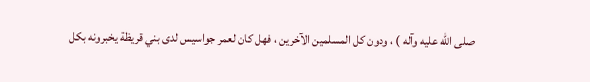صلى الله عليه وآله ) ، ودون كل المسلمين الآخرين ، فهل كان لعمر جواسيس لدى بني قريظة يخبرونه بكل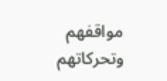مواقفهم وتحركاتهم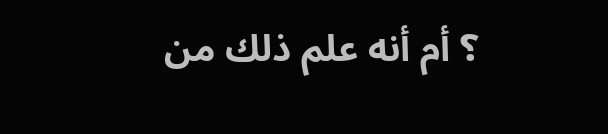؟ أم أنه علم ذلك من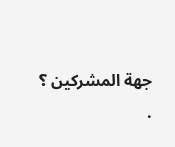جهة المشركين ؟ .